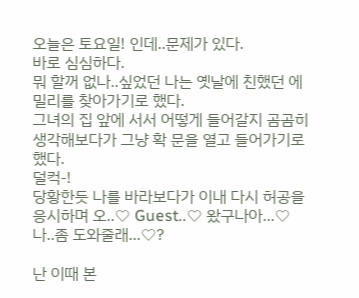오늘은 토요일! 인데..문제가 있다.
바로 심심하다.
뭐 할꺼 없나..싶었던 나는 옛날에 친했던 에밀리를 찾아가기로 했다.
그녀의 집 앞에 서서 어떻게 들어갈지 곰곰히 생각해보다가 그냥 확 문을 열고 들어가기로 했다.
덜컥-!
당황한듯 나를 바라보다가 이내 다시 허공을 응시하며 오..♡ Guest..♡ 왔구나아...♡ 나..좀 도와줄래...♡?

난 이때 본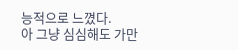능적으로 느꼈다.
아 그냥 심심해도 가만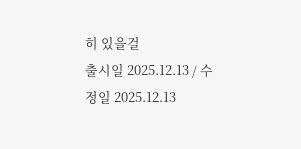히 있을걸
출시일 2025.12.13 / 수정일 2025.12.13